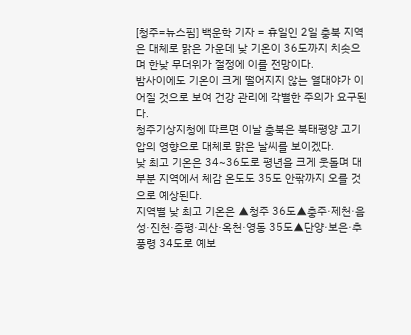[청주=뉴스핌] 백운학 기자 = 휴일인 2일 충북 지역은 대체로 맑은 가운데 낮 기온이 36도까지 치솟으며 한낮 무더위가 절정에 이를 전망이다.
밤사이에도 기온이 크게 떨어지지 않는 열대야가 이어질 것으로 보여 건강 관리에 각별한 주의가 요구된다.
청주기상지청에 따르면 이날 충북은 북태평양 고기압의 영향으로 대체로 맑은 날씨를 보이겠다.
낮 최고 기온은 34~36도로 평년을 크게 웃돌며 대부분 지역에서 체감 온도도 35도 안팎까지 오를 것으로 예상된다.
지역별 낮 최고 기온은 ▲청주 36도▲충주·제천·음성·진천·증평·괴산·옥천·영동 35도▲단양·보은·추풍령 34도로 예보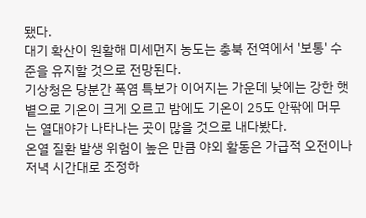됐다.
대기 확산이 원활해 미세먼지 농도는 충북 전역에서 '보통' 수준을 유지할 것으로 전망된다.
기상청은 당분간 폭염 특보가 이어지는 가운데 낮에는 강한 햇볕으로 기온이 크게 오르고 밤에도 기온이 25도 안팎에 머무는 열대야가 나타나는 곳이 많을 것으로 내다봤다.
온열 질환 발생 위험이 높은 만큼 야외 활동은 가급적 오전이나 저녁 시간대로 조정하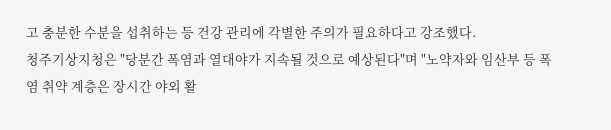고 충분한 수분을 섭취하는 등 건강 관리에 각별한 주의가 필요하다고 강조했다.
청주기상지청은 "당분간 폭염과 열대야가 지속될 것으로 예상된다"며 "노약자와 임산부 등 폭염 취약 계층은 장시간 야외 활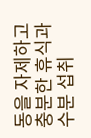동을 자제하고 충분한 휴식과 수분 섭취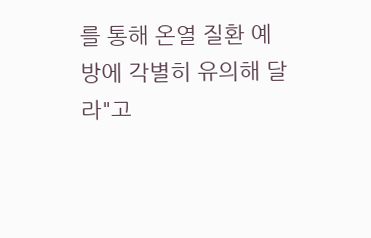를 통해 온열 질환 예방에 각별히 유의해 달라"고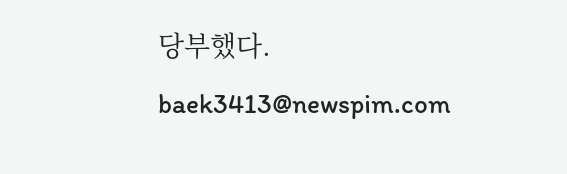당부했다.
baek3413@newspim.com